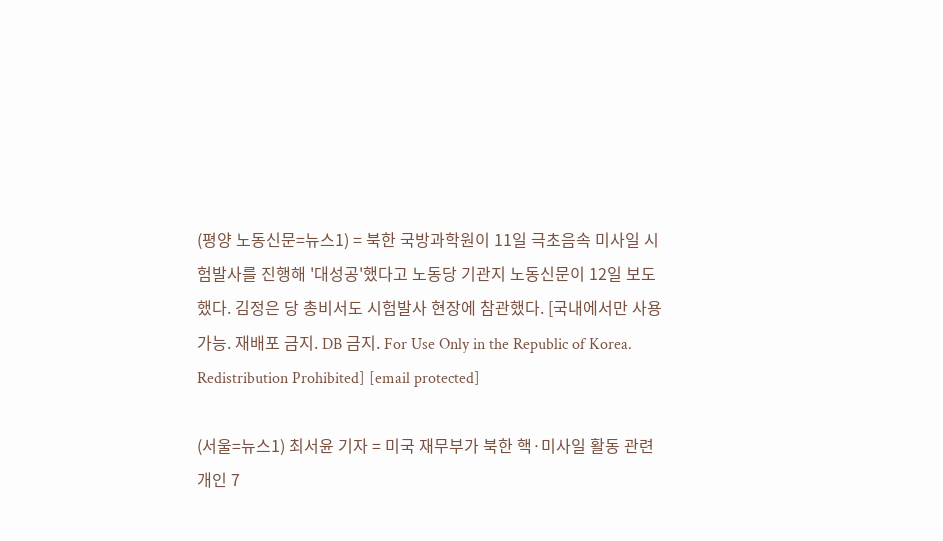(평양 노동신문=뉴스1) = 북한 국방과학원이 11일 극초음속 미사일 시험발사를 진행해 '대성공'했다고 노동당 기관지 노동신문이 12일 보도했다. 김정은 당 총비서도 시험발사 현장에 참관했다. [국내에서만 사용가능. 재배포 금지. DB 금지. For Use Only in the Republic of Korea. Redistribution Prohibited] [email protected]

(서울=뉴스1) 최서윤 기자 = 미국 재무부가 북한 핵·미사일 활동 관련 개인 7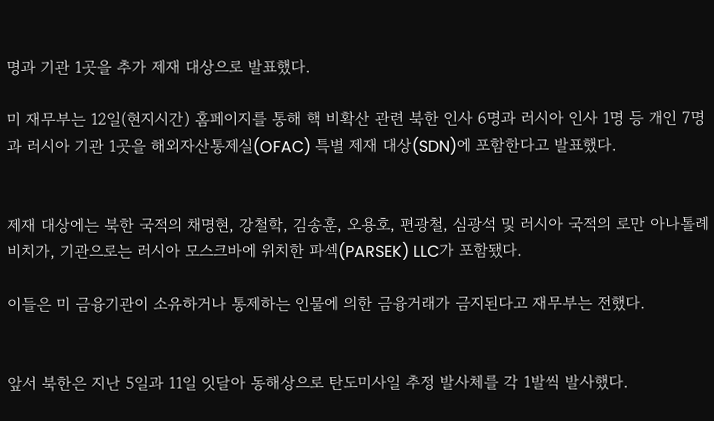명과 기관 1곳을 추가 제재 대상으로 발표했다.

미 재무부는 12일(현지시간) 홈페이지를 통해 핵 비확산 관련 북한 인사 6명과 러시아 인사 1명 등 개인 7명과 러시아 기관 1곳을 해외자산통제실(OFAC) 특별 제재 대상(SDN)에 포함한다고 발표했다.


제재 대상에는 북한 국적의 채명현, 강철학, 김송훈, 오용호, 편광철, 심광석 및 러시아 국적의 로만 아나톨례비치가, 기관으로는 러시아 모스크바에 위치한 파섹(PARSEK) LLC가 포함됐다.

이들은 미 금융기관이 소유하거나 통제하는 인물에 의한 금융거래가 금지된다고 재무부는 전했다.


앞서 북한은 지난 5일과 11일 잇달아 동해상으로 탄도미사일 추정 발사체를 각 1발씩 발사했다.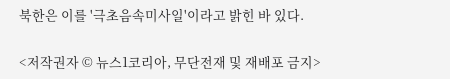북한은 이를 '극초음속미사일'이라고 밝힌 바 있다.

<저작권자 © 뉴스1코리아, 무단전재 및 재배포 금지>